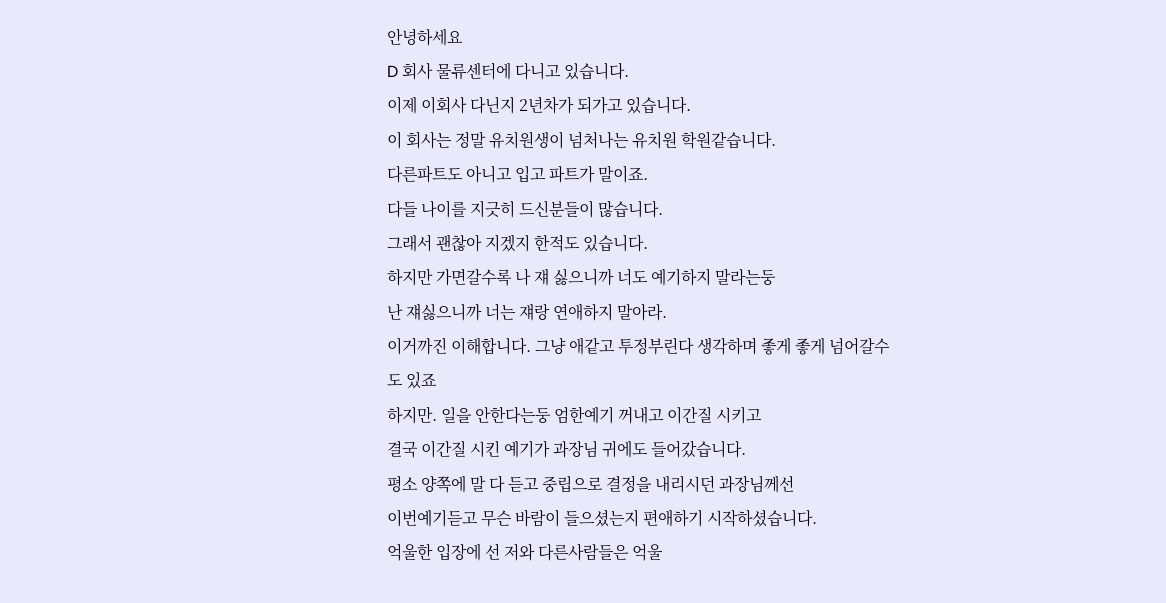안녕하세요
D 회사 물류센터에 다니고 있습니다.
이제 이회사 다닌지 2년차가 되가고 있습니다.
이 회사는 정말 유치원생이 넘처나는 유치원 학원같습니다.
다른파트도 아니고 입고 파트가 말이죠.
다들 나이를 지긋히 드신분들이 많습니다.
그래서 괜찮아 지겠지 한적도 있습니다.
하지만 가면갈수록 나 쟤 싫으니까 너도 예기하지 말라는둥
난 쟤싫으니까 너는 쟤랑 연애하지 말아라.
이거까진 이해합니다. 그냥 애같고 투정부린다 생각하며 좋게 좋게 넘어갈수도 있죠
하지만. 일을 안한다는둥 엄한예기 꺼내고 이간질 시키고
결국 이간질 시킨 예기가 과장님 귀에도 들어갔습니다.
평소 양쪽에 말 다 듣고 중립으로 결정을 내리시던 과장님께선
이번예기듣고 무슨 바람이 들으셨는지 편애하기 시작하셨습니다.
억울한 입장에 선 저와 다른사람들은 억울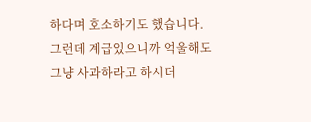하다며 호소하기도 했습니다.
그런데 계급있으니까 억울해도 그냥 사과하라고 하시더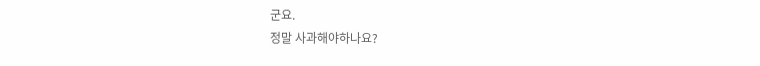군요.
정말 사과해야하나요?